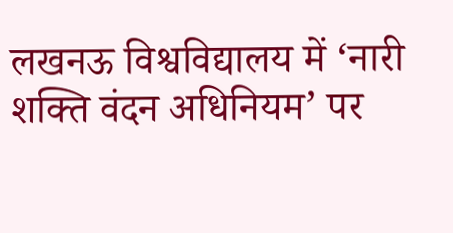लखनऊ विश्वविद्यालय में ‘नारी शक्ति वंदन अधिनियम’ पर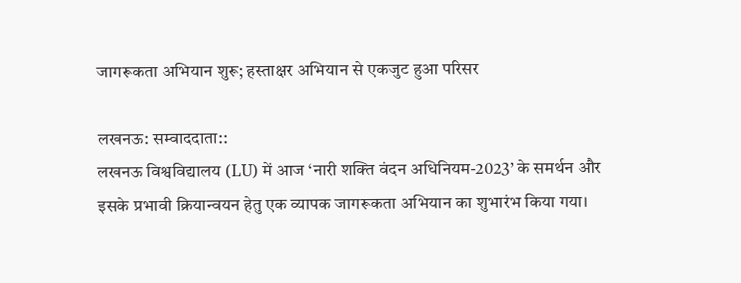जागरूकता अभियान शुरू; हस्ताक्षर अभियान से एकजुट हुआ परिसर

लखनऊ: सम्वाददाता::
लखनऊ विश्वविद्यालय (LU) में आज ‘नारी शक्ति वंदन अधिनियम-2023’ के समर्थन और इसके प्रभावी क्रियान्वयन हेतु एक व्यापक जागरूकता अभियान का शुभारंभ किया गया।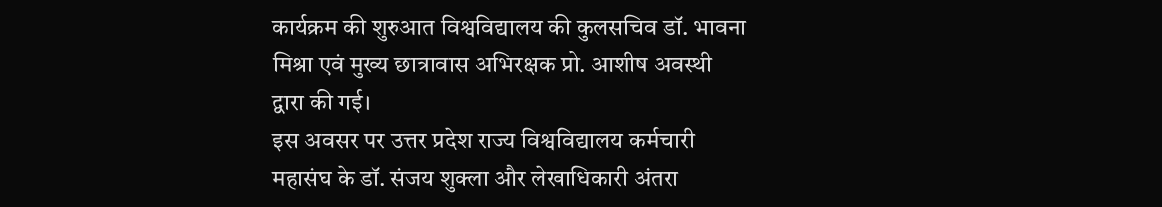कार्यक्रम की शुरुआत विश्वविद्यालय की कुलसचिव डॉ. भावना मिश्रा एवं मुख्य छात्रावास अभिरक्षक प्रो. आशीष अवस्थी द्वारा की गई।
इस अवसर पर उत्तर प्रदेश राज्य विश्वविद्यालय कर्मचारी महासंघ के डॉ. संजय शुक्ला और लेखाधिकारी अंतरा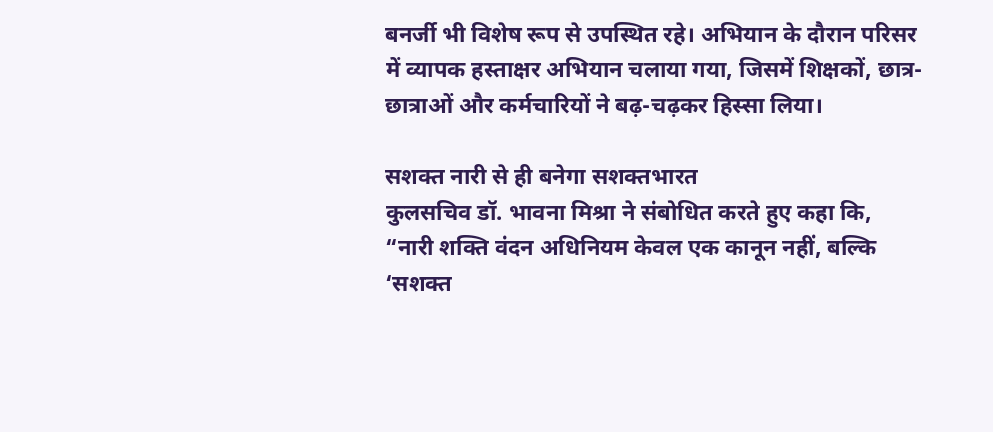बनर्जी भी विशेष रूप से उपस्थित रहे। अभियान के दौरान परिसर में व्यापक हस्ताक्षर अभियान चलाया गया, जिसमें शिक्षकों, छात्र-छात्राओं और कर्मचारियों ने बढ़-चढ़कर हिस्सा लिया।

सशक्त नारी से ही बनेगा सशक्तभारत
कुलसचिव डॉ. भावना मिश्रा ने संबोधित करते हुए कहा कि, “नारी शक्ति वंदन अधिनियम केवल एक कानून नहीं, बल्कि ‘सशक्त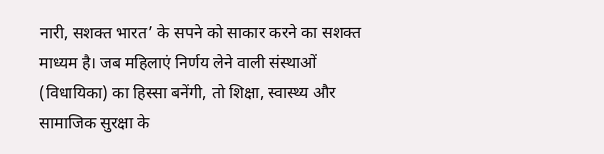नारी, सशक्त भारत’ के सपने को साकार करने का सशक्त माध्यम है। जब महिलाएं निर्णय लेने वाली संस्थाओं (विधायिका) का हिस्सा बनेंगी, तो शिक्षा, स्वास्थ्य और सामाजिक सुरक्षा के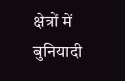क्षेत्रों में बुनियादी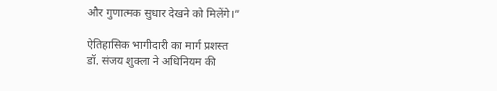और गुणात्मक सुधार देखने को मिलेंगे।”

ऐतिहासिक भागीदारी का मार्ग प्रशस्त
डॉ. संजय शुक्ला ने अधिनियम की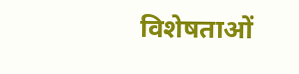विशेषताओं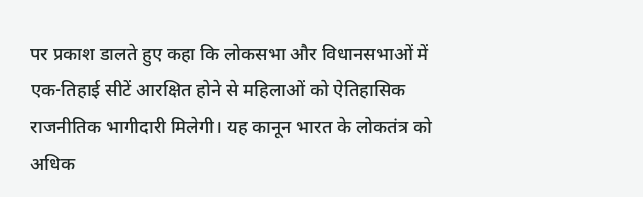पर प्रकाश डालते हुए कहा कि लोकसभा और विधानसभाओं में एक-तिहाई सीटें आरक्षित होने से महिलाओं को ऐतिहासिक राजनीतिक भागीदारी मिलेगी। यह कानून भारत के लोकतंत्र को अधिक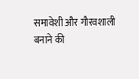समावेशी और गौरवशाली बनाने की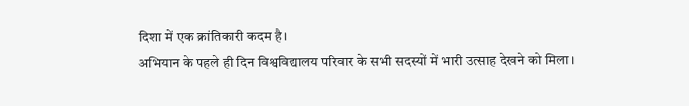दिशा में एक क्रांतिकारी कदम है।
अभियान के पहले ही दिन विश्वविद्यालय परिवार के सभी सदस्यों में भारी उत्साह देखने को मिला।